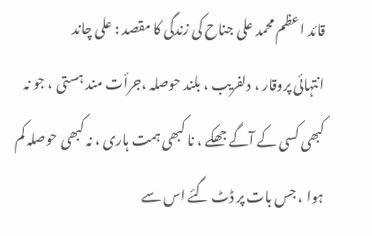قائد اعظم محمد علی جناح کی زندگی کا مقصد : علی چاند
انتہائی پروقار ، دلفریب ، بلند حوصلہ ،جرأت مند ہستی ، جو نہ کبھی کسی کے آگے جھکے ، نا کبھی ہمت ہاری ، نہ کبھی حوصلہ کم ہوا ، جس بات پر ڈٹ گئے اس سے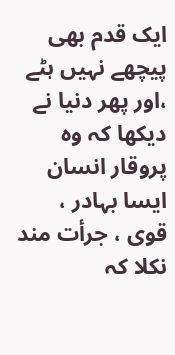ایک قدم بھی پیچھے نہیں ہٹے ،اور پھر دنیا نے دیکھا کہ وہ پروقار انسان ایسا بہادر ، قوی ، جرأت مند نکلا کہ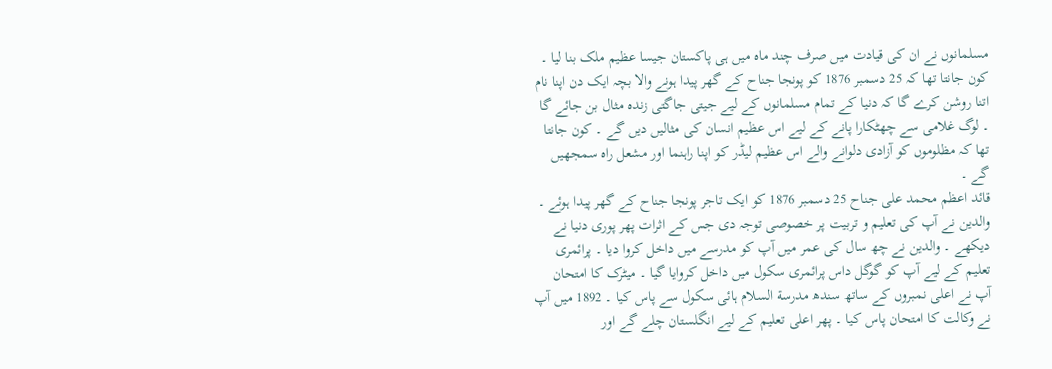مسلمانوں نے ان کی قیادت میں صرف چند ماہ میں ہی پاکستان جیسا عظیم ملک بنا لیا ۔
کون جانتا تھا کہ 25 دسمبر 1876 کو پونجا جناح کے گھر پیدا ہونے والا بچہ ایک دن اپنا نام اتنا روشن کرے گا کہ دنیا کے تمام مسلمانوں کے لیے جیتی جاگتی زندہ مثال بن جائے گا ۔ لوگ غلامی سے چھٹکارا پانے کے لیے اس عظیم انسان کی مثالیں دیں گے ۔ کون جانتا تھا کہ مظلوموں کو آزادی دلوانے والے اس عظیم لیڈر کو اپنا راہنما اور مشعل راہ سمجھیں گے ۔
قائد اعظم محمد علی جناح 25 دسمبر 1876 کو ایک تاجر پونجا جناح کے گھر پیدا ہوئے ۔ والدین نے آپ کی تعلیم و تربیت پر خصوصی توجہ دی جس کے اثرات پھر پوری دنیا نے دیکھے ۔ والدین نے چھ سال کی عمر میں آپ کو مدرسے میں داخل کروا دیا ۔ پرائمری تعلیم کے لیے آپ کو گوگل داس پرائمری سکول میں داخل کروایا گیا ۔ میٹرک کا امتحان آپ نے اعلی نمبروں کے ساتھ سندھ مدرسة السلام ہائی سکول سے پاس کیا ۔ 1892 میں آپ نے وکالت کا امتحان پاس کیا ۔ پھر اعلی تعلیم کے لیے انگلستان چلے گے اور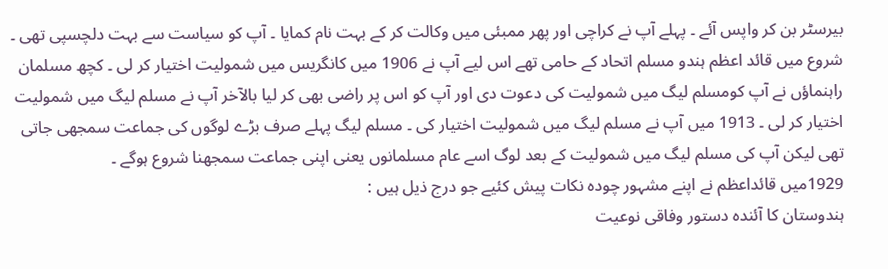بیرسٹر بن کر واپس آئے ۔ پہلے آپ نے کراچی اور پھر ممبئی میں وکالت کر کے بہت نام کمایا ۔ آپ کو سیاست سے بہت دلچسپی تھی ۔ شروع میں قائد اعظم ہندو مسلم اتحاد کے حامی تھے اس لیے آپ نے 1906 میں کانگریس میں شمولیت اختیار کر لی ۔ کچھ مسلمان راہنماؤں نے آپ کومسلم لیگ میں شمولیت کی دعوت دی اور آپ کو اس پر راضی بھی کر لیا بالآخر آپ نے مسلم لیگ میں شمولیت اختیار کر لی ۔ 1913 میں آپ نے مسلم لیگ میں شمولیت اختیار کی ۔ مسلم لیگ پہلے صرف بڑے لوگوں کی جماعت سمجھی جاتی تھی لیکن آپ کی مسلم لیگ میں شمولیت کے بعد لوگ اسے عام مسلمانوں یعنی اپنی جماعت سمجھنا شروع ہوگے ۔
1929میں قائداعظم نے اپنے مشہور چودہ نکات پیش کئیے جو درج ذیل ہیں :
ہندوستان کا آئندہ دستور وفاقی نوعیت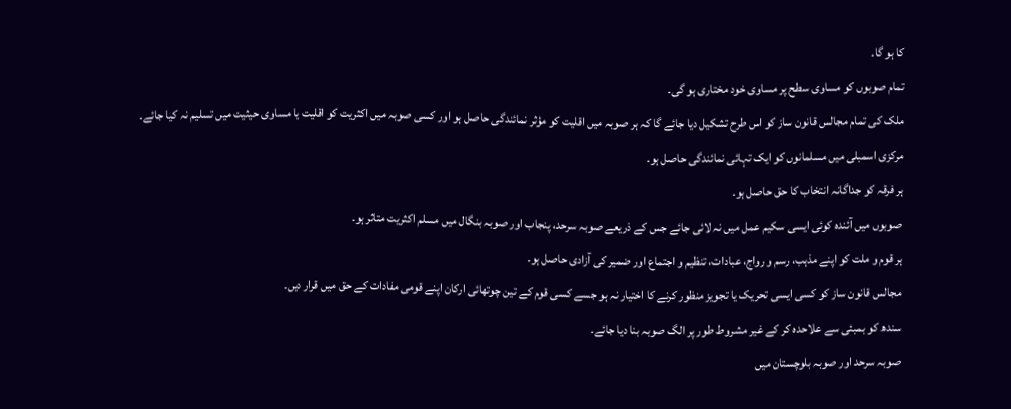کا ہو گا۔
تمام صوبوں کو مساوی سطح پر مساوی خود مختاری ہو گی۔
ملک کی تمام مجالس قانون ساز کو اس طرح تشکیل دیا جائے گا کہ ہر صوبہ میں اقلیت کو مؤثر نمائندگی حاصل ہو اور کسی صوبہ میں اکثریت کو اقلیت یا مساوی حیثیت میں تسلیم نہ کیا جائے۔
مرکزی اسمبلی میں مسلمانوں کو ایک تہائی نمائندگی حاصل ہو۔
ہر فرقہ کو جداگانہ انتخاب کا حق حاصل ہو۔
صوبوں میں آئندہ کوئی ایسی سکیم عمل میں نہ لائی جائے جس کے ذریعے صوبہ سرحد، پنجاب اور صوبہ بنگال میں مسلم اکثریت متاثر ہو۔
ہر قوم و ملت کو اپنے مذہب، رسم و رواج، عبادات، تنظیم و اجتماع اور ضمیر کی آزادی حاصل ہو۔
مجالس قانون ساز کو کسی ایسی تحریک یا تجویز منظور کرنے کا اختیار نہ ہو جسے کسی قوم کے تین چوتھائی ارکان اپنے قومی مفادات کے حق میں قرار دیں۔
سندھ کو بمبئی سے علاحدہ کر کے غیر مشروط طور پر الگ صوبہ بنا دیا جائے۔
صوبہ سرحد اور صوبہ بلوچستان میں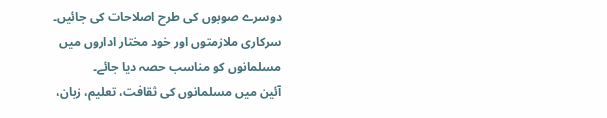دوسرے صوبوں کی طرح اصلاحات کی جائیں۔
سرکاری ملازمتوں اور خود مختار اداروں میں مسلمانوں کو مناسب حصہ دیا جائے۔
آئین میں مسلمانوں کی ثقافت، تعلیم، زبان،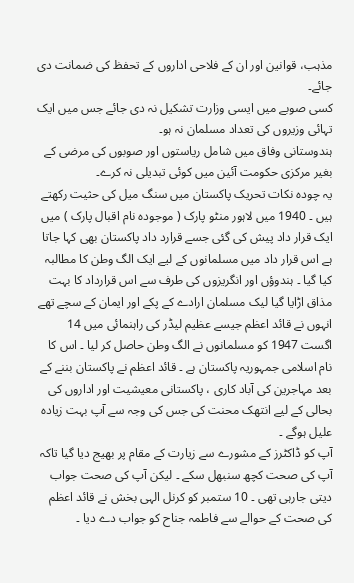مذہب، قوانین اور ان کے فلاحی اداروں کے تحفظ کی ضمانت دی جائے۔
کسی صوبے میں ایسی وزارت تشکیل نہ دی جائے جس میں ایک تہائی وزیروں کی تعداد مسلمان نہ ہو۔
ہندوستانی وفاق میں شامل ریاستوں اور صوبوں کی مرضی کے بغیر مرکزی حکومت آئین میں کوئی تبدیلی نہ کرے۔
یہ چودہ نکات تحریک پاکستان میں سنگ میل کی حثیت رکھتے ہیں ۔ 1940 میں لاہور منٹو پارک ( موجودہ نام اقبال پارک ) میں ایک قرار داد پیش کی گئی جسے قرارد داد پاکستان بھی کہا جاتا ہے اس قرار داد میں مسلمانوں کے لیے ایک الگ وطن کا مطالبہ کیا گیا ۔ ہندوؤں اور انگریزوں کی طرف سے اس قرارداد کا بہت مذاق اڑایا گیا لیک مسلمان ارادے کے پکے اور ایمان کے سچے تھے انہوں نے قائد اعظم جیسے عظیم لیڈر کی راہنمائی میں 14 اگست 1947 کو مسلمانوں نے الگ وطن حاصل کر لیا ۔ اس کا نام اسلامی جمہوریہ پاکستان ہے ۔ قائد اعظم نے پاکستان بننے کے بعد مہاجرین کی آباد کاری ، پاکستانی معیشیت اور اداروں کی بحالی کے لیے انتھک محنت کی جس کی وجہ سے آپ بہت زیادہ علیل ہوگے ۔
آپ کو ڈاکٹرز کے مشورے سے زیارت کے مقام پر بھیج دیا گیا تاکہ آپ کی صحت کچھ سنبھل سکے ۔ لیکن آپ کی صحت جواب دیتی جارہی تھی ۔ 10 ستمبر کو کرنل الہی بخش نے قائد اعظم کی صحت کے حوالے سے فاطمہ جناح کو جواب دے دیا ۔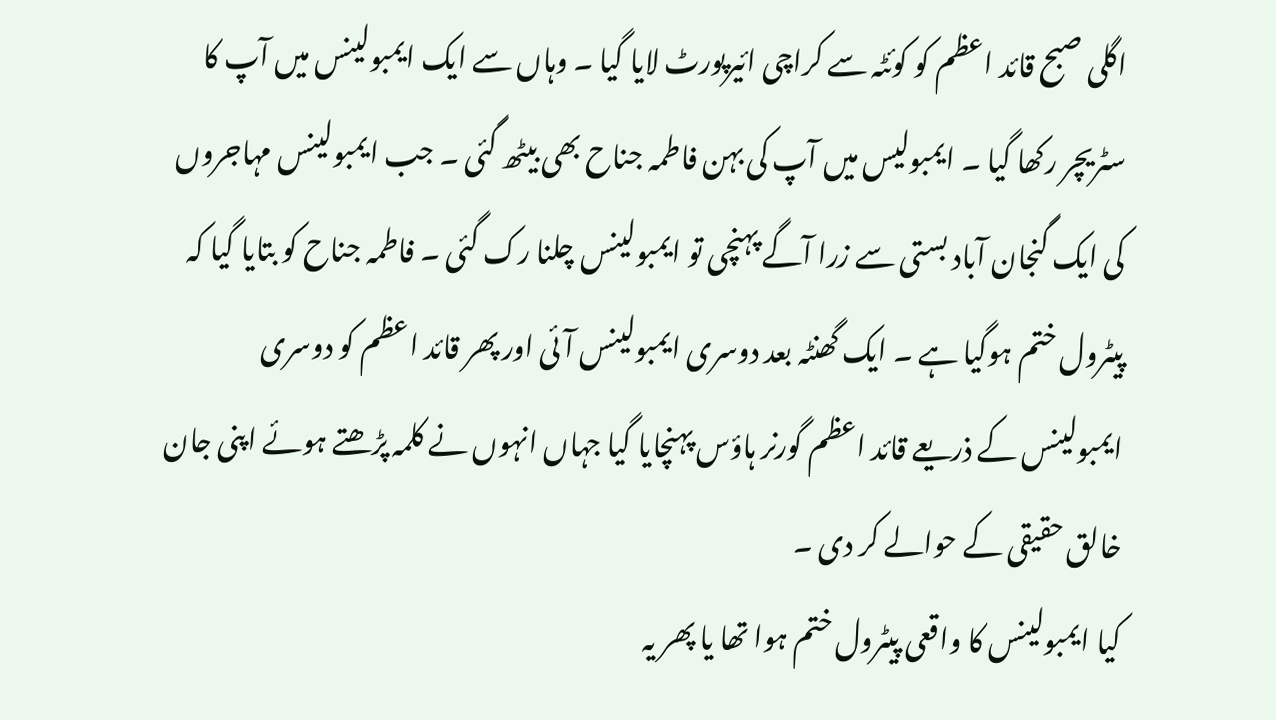اگلی صبح قائد اعظم کو کوئٹہ سے کراچی ائیرپورٹ لایا گیا ۔ وہاں سے ایک ایمبولینس میں آپ کا سٹریچر رکھا گیا ۔ ایمبولیس میں آپ کی بہن فاطمہ جناح بھی بیٹھ گئی ۔ جب ایمبولینس مہاجروں کی ایک گنجان آباد بستی سے زرا آگے پہنچی تو ایمبولینس چلنا رک گئی ۔ فاطمہ جناح کو بتایا گیا کہ پیٹرول ختم ہوگیا ہے ۔ ایک گھنٹہ بعد دوسری ایمبولینس آئی اور پھر قائد اعظم کو دوسری ایمبولینس کے ذریعے قائد اعظم گورنر ہاؤس پہنچایا گیا جہاں انہوں نے کلمہ پڑھتے ہوئے اپنی جان خالق حقیقی کے حوالے کر دی ۔
کیا ایمبولینس کا واقعی پیٹرول ختم ہوا تھا یا پھر یہ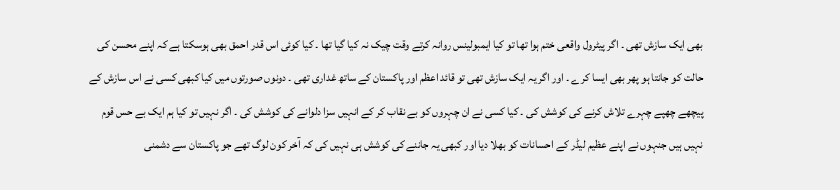بھی ایک سازش تھی ۔ اگر پیٹرول واقعی ختم ہوا تھا تو کیا ایمبولینس روانہ کرتے وقت چیک نہ کیا گیا تھا ۔ کیا کوئی اس قدر احمق بھی ہوسکتا ہے کہ اپنے محسن کی حالت کو جانتا ہو پھر بھی ایسا کرے ۔ اور اگر یہ ایک سازش تھی تو قائد اعظم اور پاکستان کے ساتھ غداری تھی ۔ دونوں صورتوں میں کیا کبھی کسی نے اس سازش کے پیچھے چھپے چہرے تلاش کرنے کی کوشش کی ۔ کیا کسی نے ان چہروں کو بے نقاب کر کے انہیں سزا دلوانے کی کوشش کی ۔ اگر نہیں تو کیا ہم ایک بے حس قوم نہیں ہیں جنہوں نے اپنے عظیم لیڈر کے احسانات کو بھلا دیا اور کبھی یہ جاننے کی کوشش ہی نہیں کی کہ آخر کون لوگ تھے جو پاکستان سے دشمنی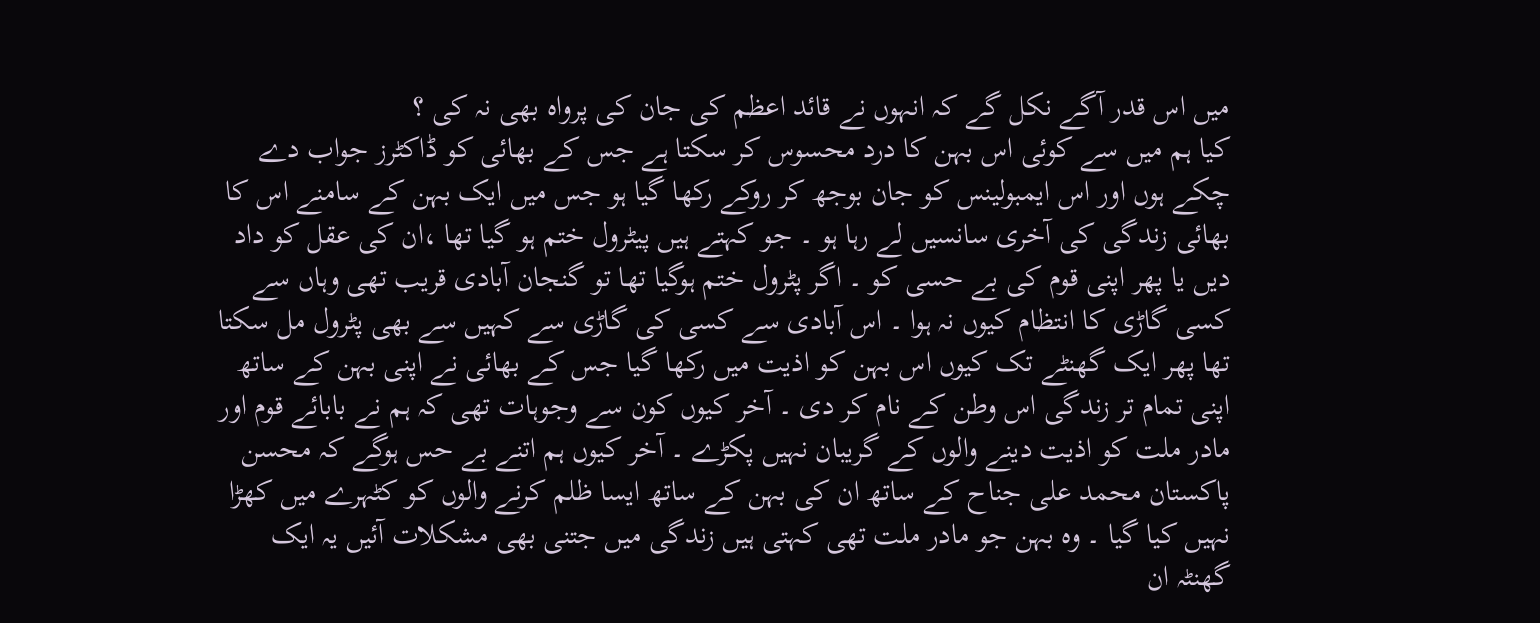میں اس قدر آگے نکل گے کہ انہوں نے قائد اعظم کی جان کی پرواہ بھی نہ کی ؟
کیا ہم میں سے کوئی اس بہن کا درد محسوس کر سکتا ہے جس کے بھائی کو ڈاکٹرز جواب دے چکے ہوں اور اس ایمبولینس کو جان بوجھ کر روکے رکھا گیا ہو جس میں ایک بہن کے سامنے اس کا بھائی زندگی کی آخری سانسیں لے رہا ہو ۔ جو کہتے ہیں پیٹرول ختم ہو گیا تھا ،ان کی عقل کو داد دیں یا پھر اپنی قوم کی بے حسی کو ۔ اگر پٹرول ختم ہوگیا تھا تو گنجان آبادی قریب تھی وہاں سے کسی گاڑی کا انتظام کیوں نہ ہوا ۔ اس آبادی سے کسی کی گاڑی سے کہیں سے بھی پٹرول مل سکتا تھا پھر ایک گھنٹے تک کیوں اس بہن کو اذیت میں رکھا گیا جس کے بھائی نے اپنی بہن کے ساتھ اپنی تمام تر زندگی اس وطن کے نام کر دی ۔ آخر کیوں کون سے وجوہات تھی کہ ہم نے بابائے قوم اور مادر ملت کو اذیت دینے والوں کے گریبان نہیں پکڑے ۔ آخر کیوں ہم اتنے بے حس ہوگے کہ محسن پاکستان محمد علی جناح کے ساتھ ان کی بہن کے ساتھ ایسا ظلم کرنے والوں کو کٹہرے میں کھڑا نہیں کیا گیا ۔ وہ بہن جو مادر ملت تھی کہتی ہیں زندگی میں جتنی بھی مشکلات آئیں یہ ایک گھنٹہ ان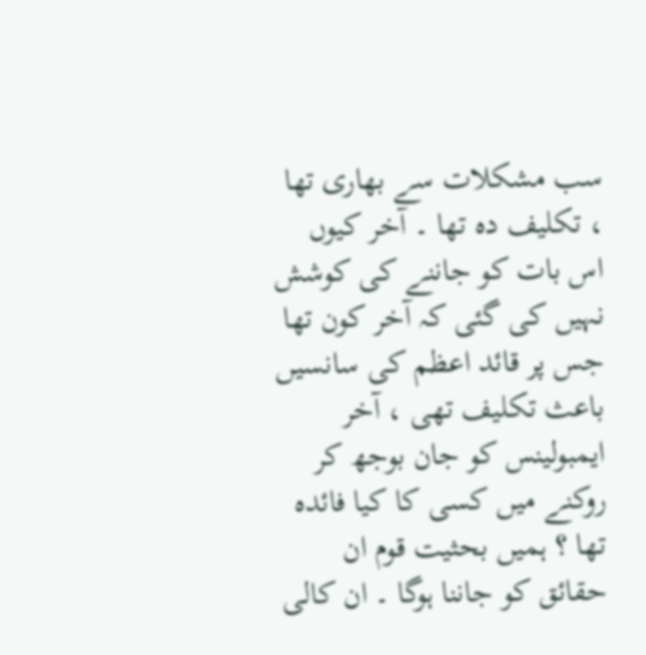سب مشکلات سے بھاری تھا ، تکلیف دہ تھا ۔ آخر کیوں اس بات کو جاننے کی کوشش نہیں کی گئی کہ آخر کون تھا جس پر قائد اعظم کی سانسیں باعث تکلیف تھی ، آخر ایمبولینس کو جان بوجھ کر روکنے میں کسی کا کیا فائدہ تھا ؟ ہمیں بحثیت قوم ان حقائق کو جاننا ہوگا ۔ ان کالی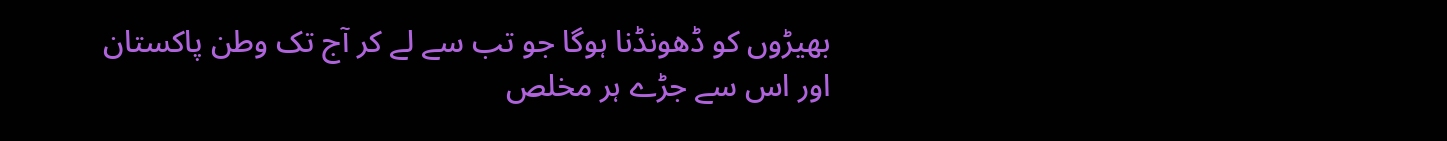بھیڑوں کو ڈھونڈنا ہوگا جو تب سے لے کر آج تک وطن پاکستان اور اس سے جڑے ہر مخلص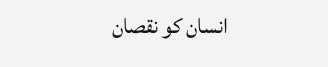انسان کو نقصان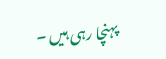پہنچا رہی ہیں ۔